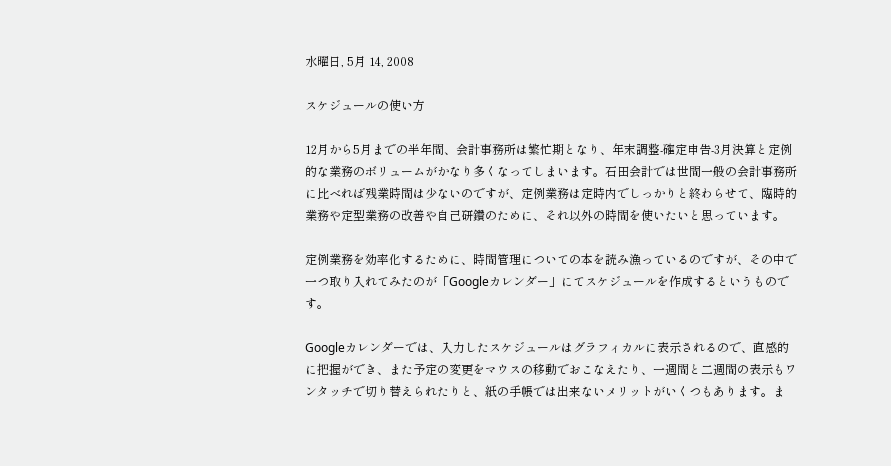水曜日, 5月 14, 2008

スケジュールの使い方

12月から5月までの半年間、会計事務所は繁忙期となり、年末調整-確定申告-3月決算と定例的な業務のボリュームがかなり多くなってしまいます。石田会計では世間一般の会計事務所に比べれば残業時間は少ないのですが、定例業務は定時内でしっかりと終わらせて、臨時的業務や定型業務の改善や自己研鑽のために、それ以外の時間を使いたいと思っています。

定例業務を効率化するために、時間管理についての本を読み漁っているのですが、その中で一つ取り入れてみたのが「Googleカレンダー」にてスケジュールを作成するというものです。

Googleカレンダーでは、入力したスケジュールはグラフィカルに表示されるので、直感的に把握ができ、また予定の変更をマウスの移動でおこなえたり、一週間と二週間の表示もワンタッチで切り替えられたりと、紙の手帳では出来ないメリットがいくつもあります。ま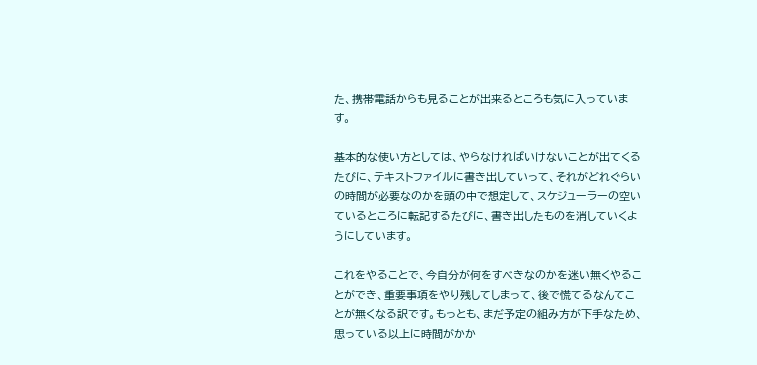た、携帯電話からも見ることが出来るところも気に入っています。

基本的な使い方としては、やらなければいけないことが出てくるたびに、テキストファイルに書き出していって、それがどれぐらいの時間が必要なのかを頭の中で想定して、スケジューラーの空いているところに転記するたびに、書き出したものを消していくようにしています。

これをやることで、今自分が何をすべきなのかを迷い無くやることができ、重要事項をやり残してしまって、後で慌てるなんてことが無くなる訳です。もっとも、まだ予定の組み方が下手なため、思っている以上に時間がかか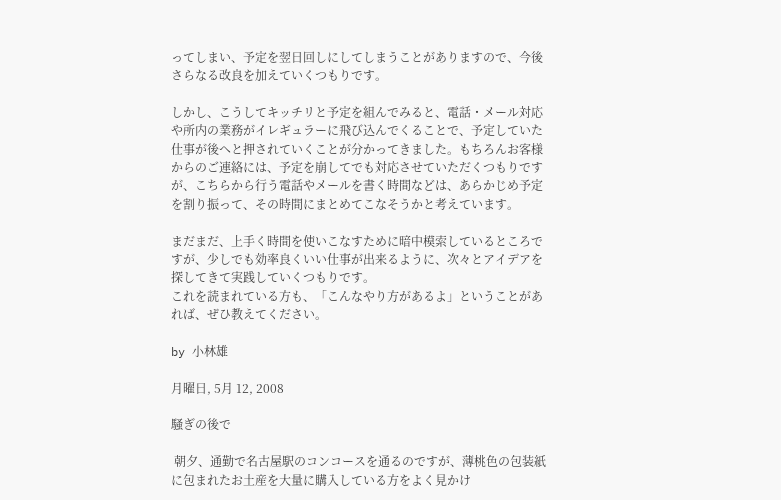ってしまい、予定を翌日回しにしてしまうことがありますので、今後さらなる改良を加えていくつもりです。

しかし、こうしてキッチリと予定を組んでみると、電話・メール対応や所内の業務がイレギュラーに飛び込んでくることで、予定していた仕事が後へと押されていくことが分かってきました。もちろんお客様からのご連絡には、予定を崩してでも対応させていただくつもりですが、こちらから行う電話やメールを書く時間などは、あらかじめ予定を割り振って、その時間にまとめてこなそうかと考えています。

まだまだ、上手く時間を使いこなすために暗中模索しているところですが、少しでも効率良くいい仕事が出来るように、次々とアイデアを探してきて実践していくつもりです。
これを読まれている方も、「こんなやり方があるよ」ということがあれば、ぜひ教えてください。

by 小林雄

月曜日, 5月 12, 2008

騒ぎの後で

 朝夕、通勤で名古屋駅のコンコースを通るのですが、薄桃色の包装紙に包まれたお土産を大量に購入している方をよく見かけ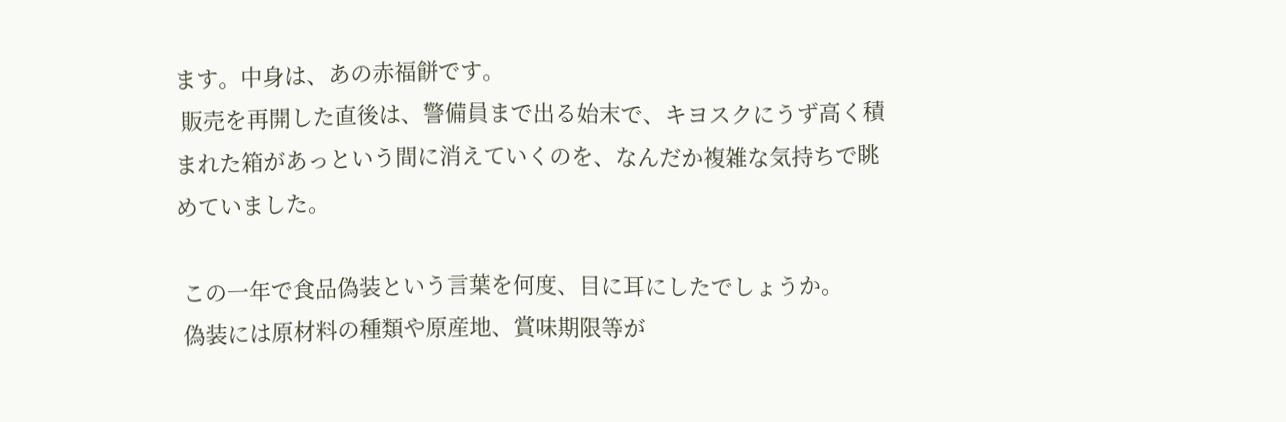ます。中身は、あの赤福餅です。
 販売を再開した直後は、警備員まで出る始末で、キヨスクにうず高く積まれた箱があっという間に消えていくのを、なんだか複雑な気持ちで眺めていました。

 この一年で食品偽装という言葉を何度、目に耳にしたでしょうか。
 偽装には原材料の種類や原産地、賞味期限等が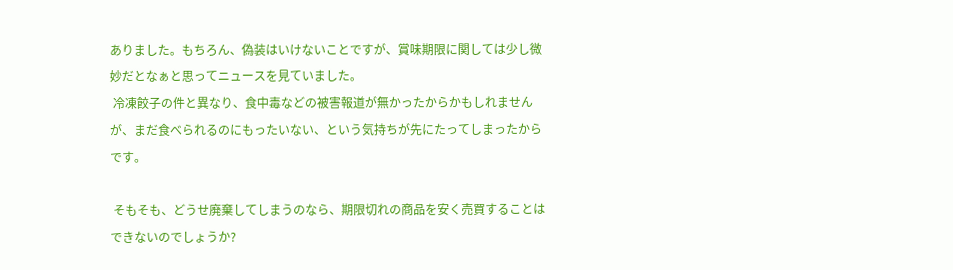ありました。もちろん、偽装はいけないことですが、賞味期限に関しては少し微妙だとなぁと思ってニュースを見ていました。
 冷凍餃子の件と異なり、食中毒などの被害報道が無かったからかもしれませんが、まだ食べられるのにもったいない、という気持ちが先にたってしまったからです。

 そもそも、どうせ廃棄してしまうのなら、期限切れの商品を安く売買することはできないのでしょうか?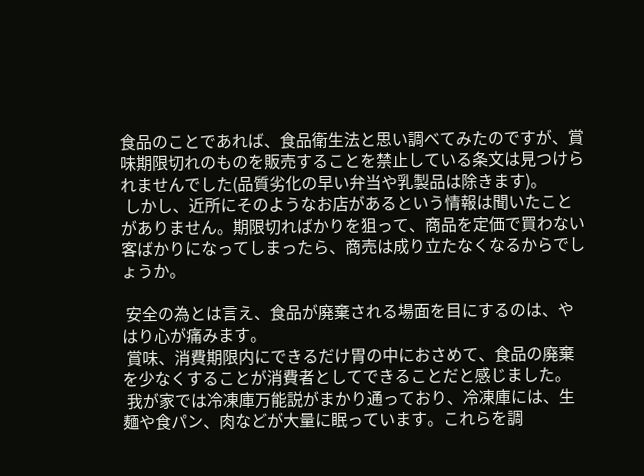食品のことであれば、食品衛生法と思い調べてみたのですが、賞味期限切れのものを販売することを禁止している条文は見つけられませんでした(品質劣化の早い弁当や乳製品は除きます)。
 しかし、近所にそのようなお店があるという情報は聞いたことがありません。期限切ればかりを狙って、商品を定価で買わない客ばかりになってしまったら、商売は成り立たなくなるからでしょうか。

 安全の為とは言え、食品が廃棄される場面を目にするのは、やはり心が痛みます。
 賞味、消費期限内にできるだけ胃の中におさめて、食品の廃棄を少なくすることが消費者としてできることだと感じました。
 我が家では冷凍庫万能説がまかり通っており、冷凍庫には、生麺や食パン、肉などが大量に眠っています。これらを調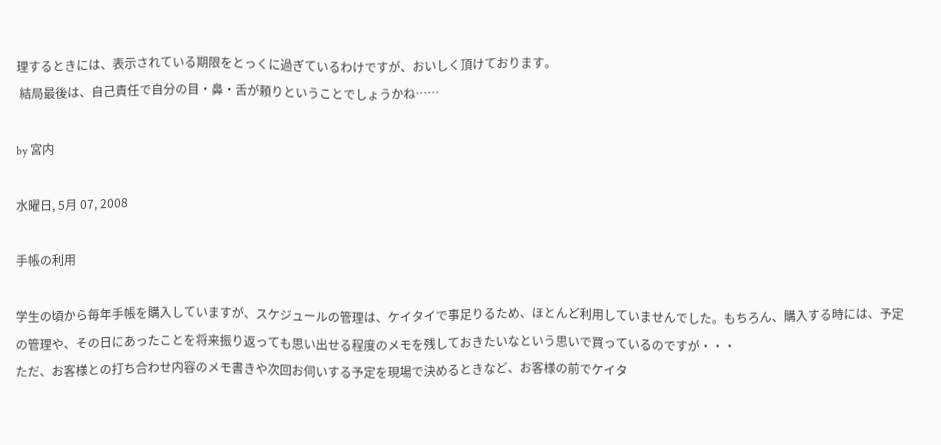理するときには、表示されている期限をとっくに過ぎているわけですが、おいしく頂けております。
 結局最後は、自己責任で自分の目・鼻・舌が頼りということでしょうかね……

by 宮内

水曜日, 5月 07, 2008

手帳の利用

学生の頃から毎年手帳を購入していますが、スケジュールの管理は、ケイタイで事足りるため、ほとんど利用していませんでした。もちろん、購入する時には、予定の管理や、その日にあったことを将来振り返っても思い出せる程度のメモを残しておきたいなという思いで買っているのですが・・・
ただ、お客様との打ち合わせ内容のメモ書きや次回お伺いする予定を現場で決めるときなど、お客様の前でケイタ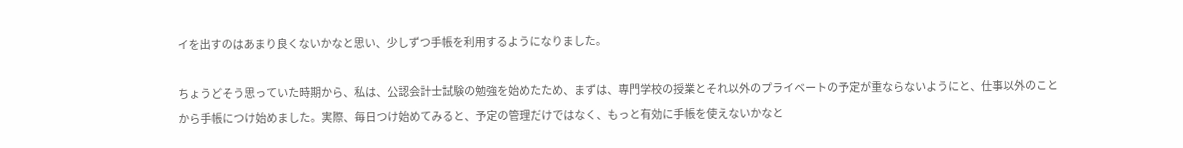イを出すのはあまり良くないかなと思い、少しずつ手帳を利用するようになりました。

ちょうどそう思っていた時期から、私は、公認会計士試験の勉強を始めたため、まずは、専門学校の授業とそれ以外のプライベートの予定が重ならないようにと、仕事以外のことから手帳につけ始めました。実際、毎日つけ始めてみると、予定の管理だけではなく、もっと有効に手帳を使えないかなと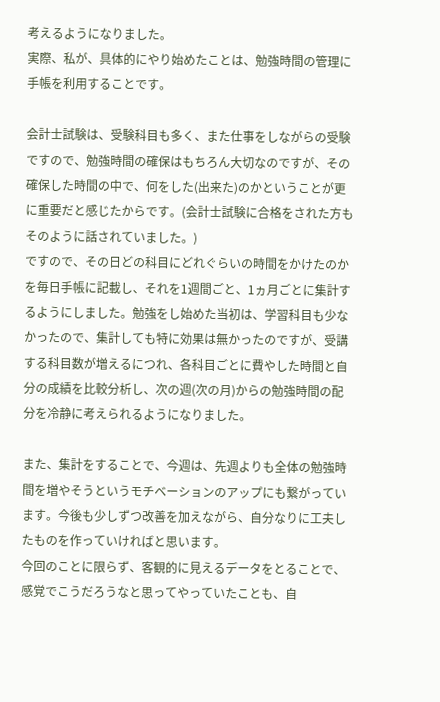考えるようになりました。
実際、私が、具体的にやり始めたことは、勉強時間の管理に手帳を利用することです。

会計士試験は、受験科目も多く、また仕事をしながらの受験ですので、勉強時間の確保はもちろん大切なのですが、その確保した時間の中で、何をした(出来た)のかということが更に重要だと感じたからです。(会計士試験に合格をされた方もそのように話されていました。)
ですので、その日どの科目にどれぐらいの時間をかけたのかを毎日手帳に記載し、それを1週間ごと、1ヵ月ごとに集計するようにしました。勉強をし始めた当初は、学習科目も少なかったので、集計しても特に効果は無かったのですが、受講する科目数が増えるにつれ、各科目ごとに費やした時間と自分の成績を比較分析し、次の週(次の月)からの勉強時間の配分を冷静に考えられるようになりました。

また、集計をすることで、今週は、先週よりも全体の勉強時間を増やそうというモチベーションのアップにも繋がっています。今後も少しずつ改善を加えながら、自分なりに工夫したものを作っていければと思います。
今回のことに限らず、客観的に見えるデータをとることで、感覚でこうだろうなと思ってやっていたことも、自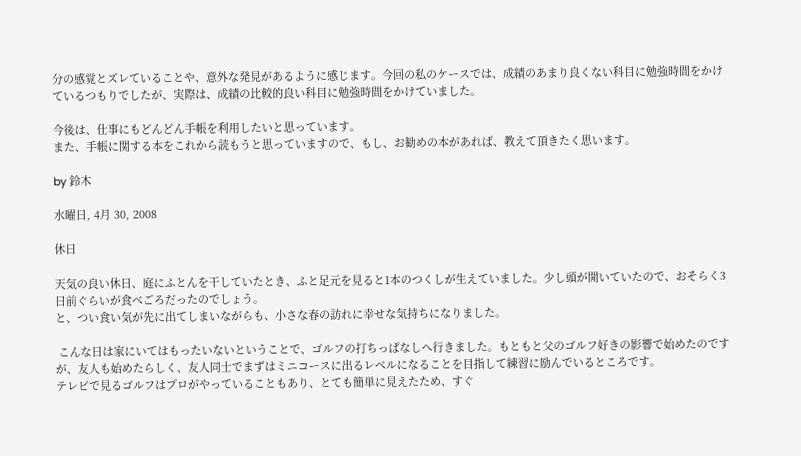分の感覚とズレていることや、意外な発見があるように感じます。今回の私のケースでは、成績のあまり良くない科目に勉強時間をかけているつもりでしたが、実際は、成績の比較的良い科目に勉強時間をかけていました。

今後は、仕事にもどんどん手帳を利用したいと思っています。
また、手帳に関する本をこれから読もうと思っていますので、もし、お勧めの本があれば、教えて頂きたく思います。

by 鈴木

水曜日, 4月 30, 2008

休日

天気の良い休日、庭にふとんを干していたとき、ふと足元を見ると1本のつくしが生えていました。少し頭が開いていたので、おそらく3日前ぐらいが食べごろだったのでしょう。
と、つい食い気が先に出てしまいながらも、小さな春の訪れに幸せな気持ちになりました。

 こんな日は家にいてはもったいないということで、ゴルフの打ちっぱなしへ行きました。もともと父のゴルフ好きの影響で始めたのですが、友人も始めたらしく、友人同士でまずはミニコースに出るレベルになることを目指して練習に励んでいるところです。
テレビで見るゴルフはプロがやっていることもあり、とても簡単に見えたため、すぐ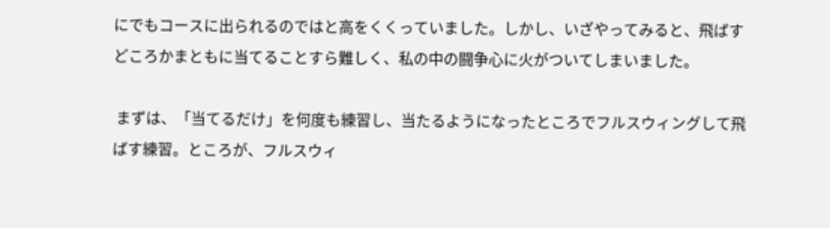にでもコースに出られるのではと高をくくっていました。しかし、いざやってみると、飛ばすどころかまともに当てることすら難しく、私の中の闘争心に火がついてしまいました。

 まずは、「当てるだけ」を何度も練習し、当たるようになったところでフルスウィングして飛ばす練習。ところが、フルスウィ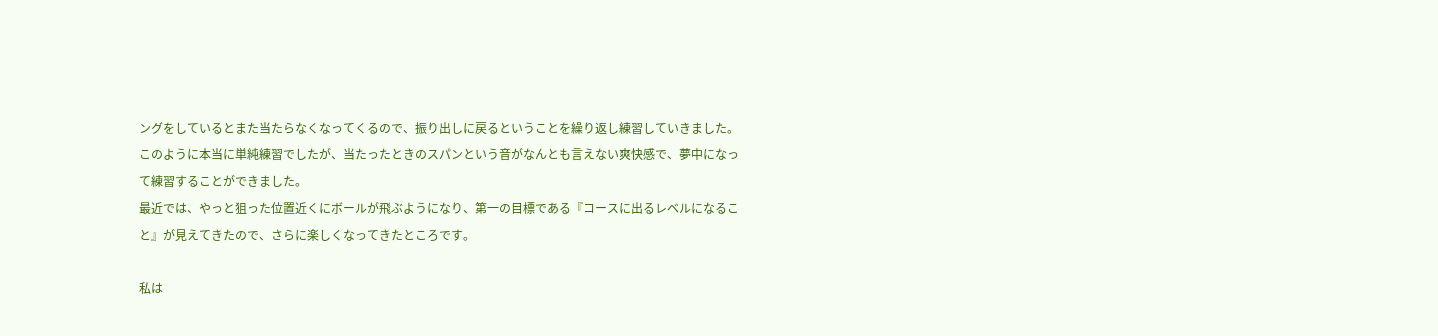ングをしているとまた当たらなくなってくるので、振り出しに戻るということを繰り返し練習していきました。このように本当に単純練習でしたが、当たったときのスパンという音がなんとも言えない爽快感で、夢中になって練習することができました。
最近では、やっと狙った位置近くにボールが飛ぶようになり、第一の目標である『コースに出るレベルになること』が見えてきたので、さらに楽しくなってきたところです。

私は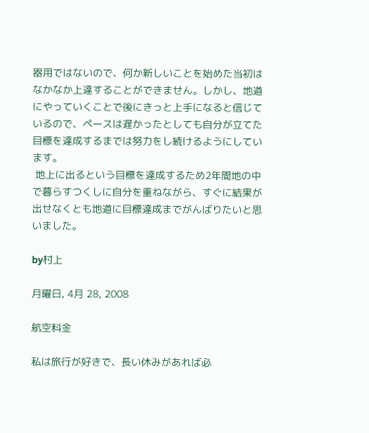器用ではないので、何か新しいことを始めた当初はなかなか上達することができません。しかし、地道にやっていくことで後にきっと上手になると信じているので、ペースは遅かったとしても自分が立てた目標を達成するまでは努力をし続けるようにしています。
 地上に出るという目標を達成するため2年間地の中で暮らすつくしに自分を重ねながら、すぐに結果が出せなくとも地道に目標達成までがんばりたいと思いました。

by村上

月曜日, 4月 28, 2008

航空料金

私は旅行が好きで、長い休みがあれば必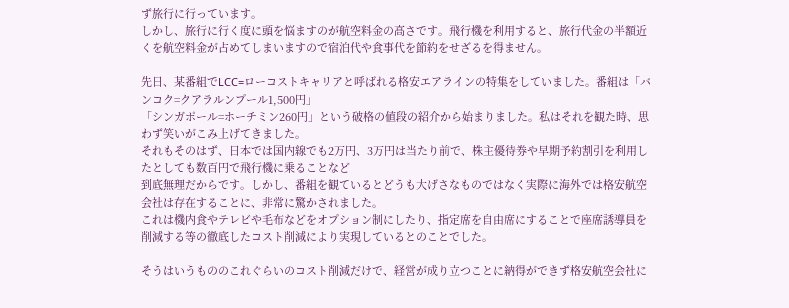ず旅行に行っています。
しかし、旅行に行く度に頭を悩ますのが航空料金の高さです。飛行機を利用すると、旅行代金の半額近くを航空料金が占めてしまいますので宿泊代や食事代を節約をせざるを得ません。

先日、某番組でLCC=ローコストキャリアと呼ばれる格安エアラインの特集をしていました。番組は「バンコク=クアラルンプール1,500円」
「シンガポール=ホーチミン260円」という破格の値段の紹介から始まりました。私はそれを観た時、思わず笑いがこみ上げてきました。
それもそのはず、日本では国内線でも2万円、3万円は当たり前で、株主優待券や早期予約割引を利用したとしても数百円で飛行機に乗ることなど
到底無理だからです。しかし、番組を観ているとどうも大げさなものではなく実際に海外では格安航空会社は存在することに、非常に驚かされました。
これは機内食やテレビや毛布などをオプション制にしたり、指定席を自由席にすることで座席誘導員を削減する等の徹底したコスト削減により実現しているとのことでした。

そうはいうもののこれぐらいのコスト削減だけで、経営が成り立つことに納得ができず格安航空会社に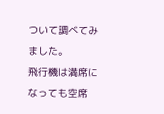ついて調べてみました。
飛行機は満席になっても空席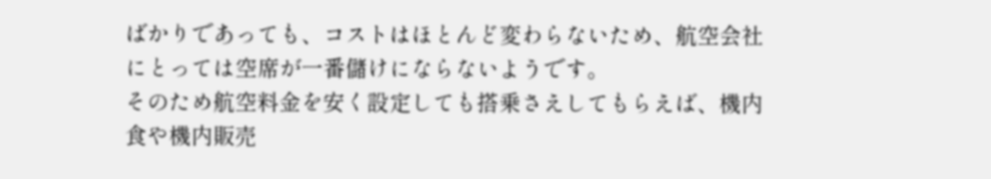ばかりであっても、コストはほとんど変わらないため、航空会社にとっては空席が一番儲けにならないようです。
そのため航空料金を安く設定しても搭乗さえしてもらえば、機内食や機内販売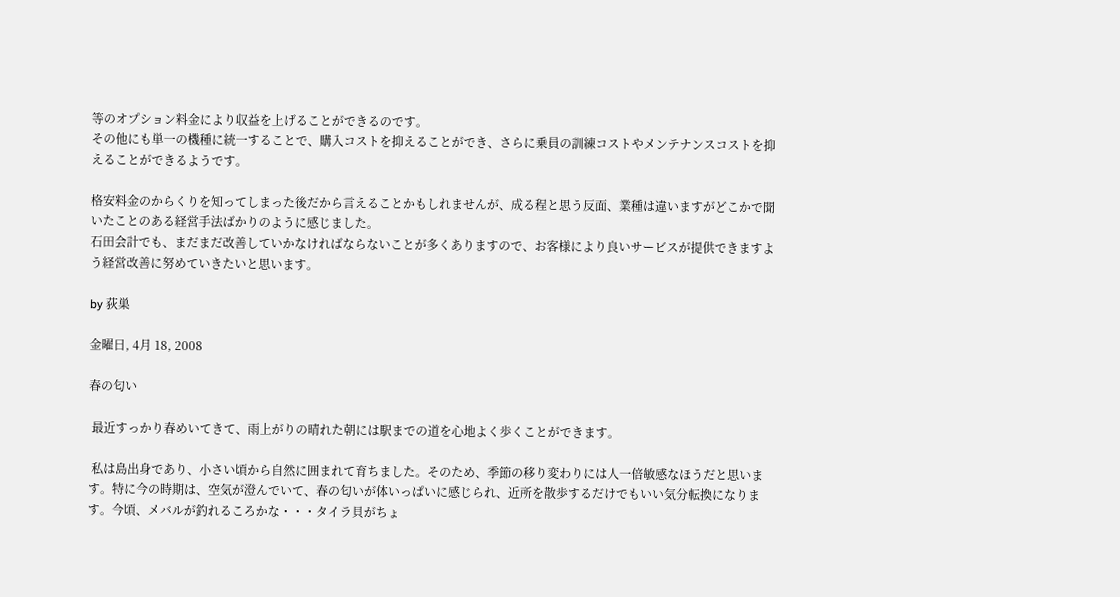等のオプション料金により収益を上げることができるのです。
その他にも単一の機種に統一することで、購入コストを抑えることができ、さらに乗員の訓練コストやメンテナンスコストを抑えることができるようです。

格安料金のからくりを知ってしまった後だから言えることかもしれませんが、成る程と思う反面、業種は違いますがどこかで聞いたことのある経営手法ばかりのように感じました。
石田会計でも、まだまだ改善していかなければならないことが多くありますので、お客様により良いサービスが提供できますよう経営改善に努めていきたいと思います。

by 荻巣

金曜日, 4月 18, 2008

春の匂い

 最近すっかり春めいてきて、雨上がりの晴れた朝には駅までの道を心地よく歩くことができます。

 私は島出身であり、小さい頃から自然に囲まれて育ちました。そのため、季節の移り変わりには人一倍敏感なほうだと思います。特に今の時期は、空気が澄んでいて、春の匂いが体いっぱいに感じられ、近所を散歩するだけでもいい気分転換になります。今頃、メバルが釣れるころかな・・・タイラ貝がちょ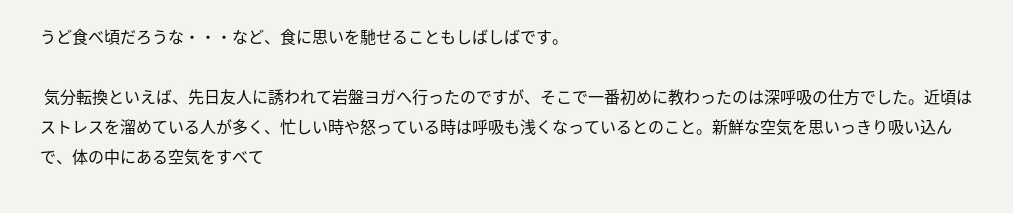うど食べ頃だろうな・・・など、食に思いを馳せることもしばしばです。

 気分転換といえば、先日友人に誘われて岩盤ヨガへ行ったのですが、そこで一番初めに教わったのは深呼吸の仕方でした。近頃はストレスを溜めている人が多く、忙しい時や怒っている時は呼吸も浅くなっているとのこと。新鮮な空気を思いっきり吸い込んで、体の中にある空気をすべて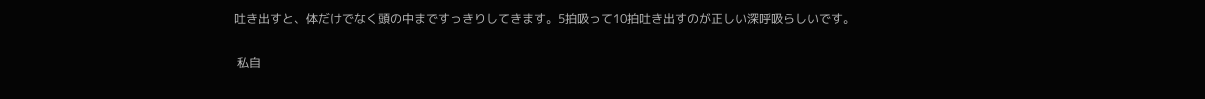吐き出すと、体だけでなく頭の中まですっきりしてきます。5拍吸って10拍吐き出すのが正しい深呼吸らしいです。

 私自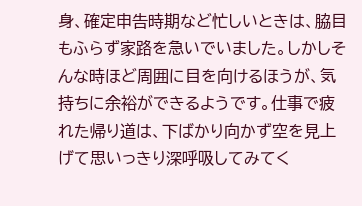身、確定申告時期など忙しいときは、脇目もふらず家路を急いでいました。しかしそんな時ほど周囲に目を向けるほうが、気持ちに余裕ができるようです。仕事で疲れた帰り道は、下ばかり向かず空を見上げて思いっきり深呼吸してみてく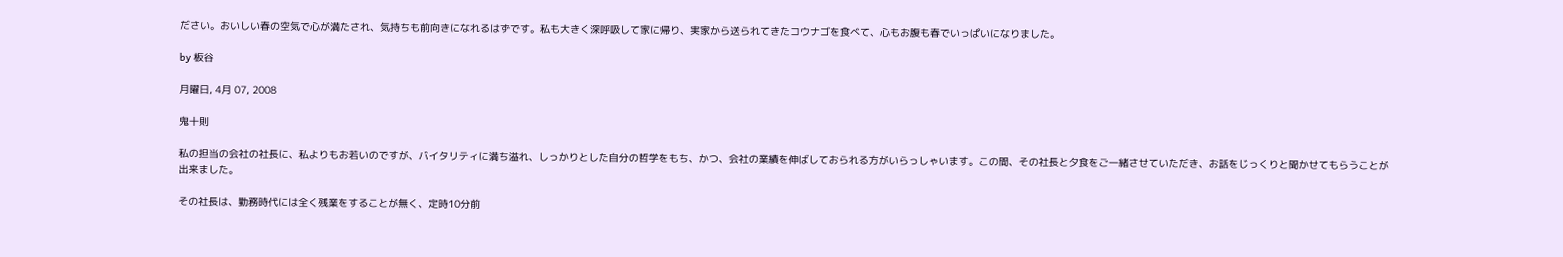ださい。おいしい春の空気で心が満たされ、気持ちも前向きになれるはずです。私も大きく深呼吸して家に帰り、実家から送られてきたコウナゴを食べて、心もお腹も春でいっぱいになりました。

by 板谷

月曜日, 4月 07, 2008

鬼十則

私の担当の会社の社長に、私よりもお若いのですが、バイタリティに満ち溢れ、しっかりとした自分の哲学をもち、かつ、会社の業績を伸ばしておられる方がいらっしゃいます。この間、その社長と夕食をご一緒させていただき、お話をじっくりと聞かせてもらうことが出来ました。

その社長は、勤務時代には全く残業をすることが無く、定時10分前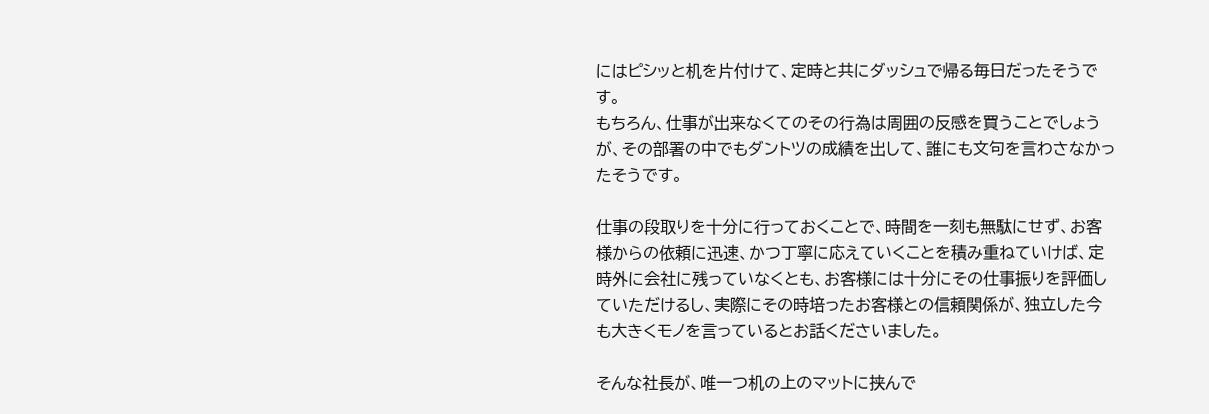にはピシッと机を片付けて、定時と共にダッシュで帰る毎日だったそうです。
もちろん、仕事が出来なくてのその行為は周囲の反感を買うことでしょうが、その部署の中でもダントツの成績を出して、誰にも文句を言わさなかったそうです。

仕事の段取りを十分に行っておくことで、時間を一刻も無駄にせず、お客様からの依頼に迅速、かつ丁寧に応えていくことを積み重ねていけば、定時外に会社に残っていなくとも、お客様には十分にその仕事振りを評価していただけるし、実際にその時培ったお客様との信頼関係が、独立した今も大きくモノを言っているとお話くださいました。

そんな社長が、唯一つ机の上のマットに挟んで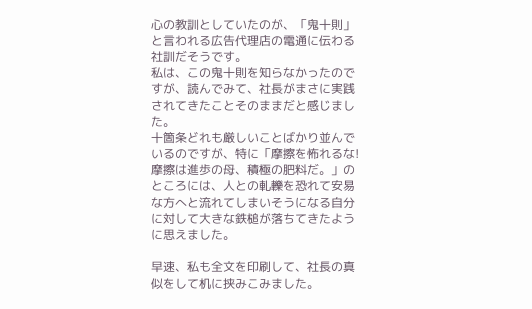心の教訓としていたのが、「鬼十則」と言われる広告代理店の電通に伝わる社訓だそうです。
私は、この鬼十則を知らなかったのですが、読んでみて、社長がまさに実践されてきたことそのままだと感じました。
十箇条どれも厳しいことばかり並んでいるのですが、特に「摩擦を怖れるな! 摩擦は進歩の母、積極の肥料だ。」のところには、人との軋轢を恐れて安易な方へと流れてしまいそうになる自分に対して大きな鉄槌が落ちてきたように思えました。

早速、私も全文を印刷して、社長の真似をして机に挟みこみました。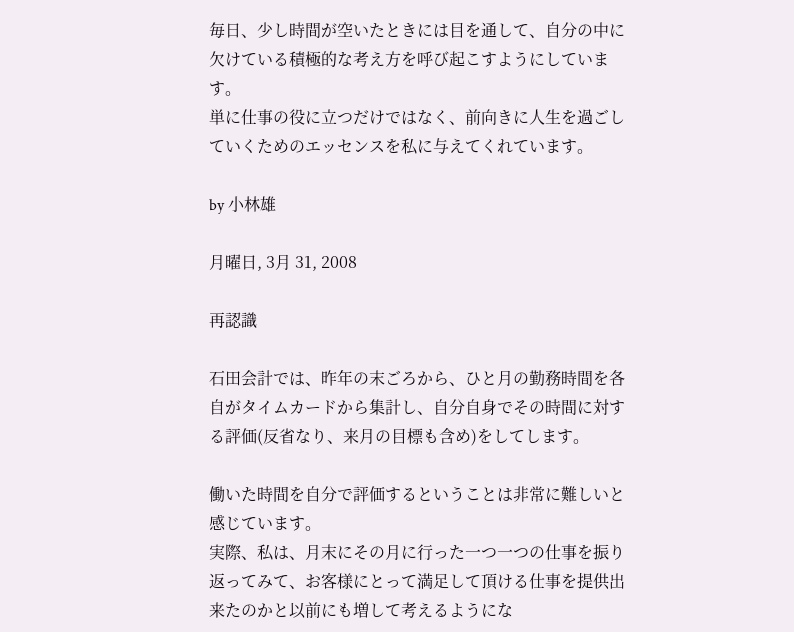毎日、少し時間が空いたときには目を通して、自分の中に欠けている積極的な考え方を呼び起こすようにしています。
単に仕事の役に立つだけではなく、前向きに人生を過ごしていくためのエッセンスを私に与えてくれています。

by 小林雄

月曜日, 3月 31, 2008

再認識

石田会計では、昨年の末ごろから、ひと月の勤務時間を各自がタイムカードから集計し、自分自身でその時間に対する評価(反省なり、来月の目標も含め)をしてします。

働いた時間を自分で評価するということは非常に難しいと感じています。
実際、私は、月末にその月に行った一つ一つの仕事を振り返ってみて、お客様にとって満足して頂ける仕事を提供出来たのかと以前にも増して考えるようにな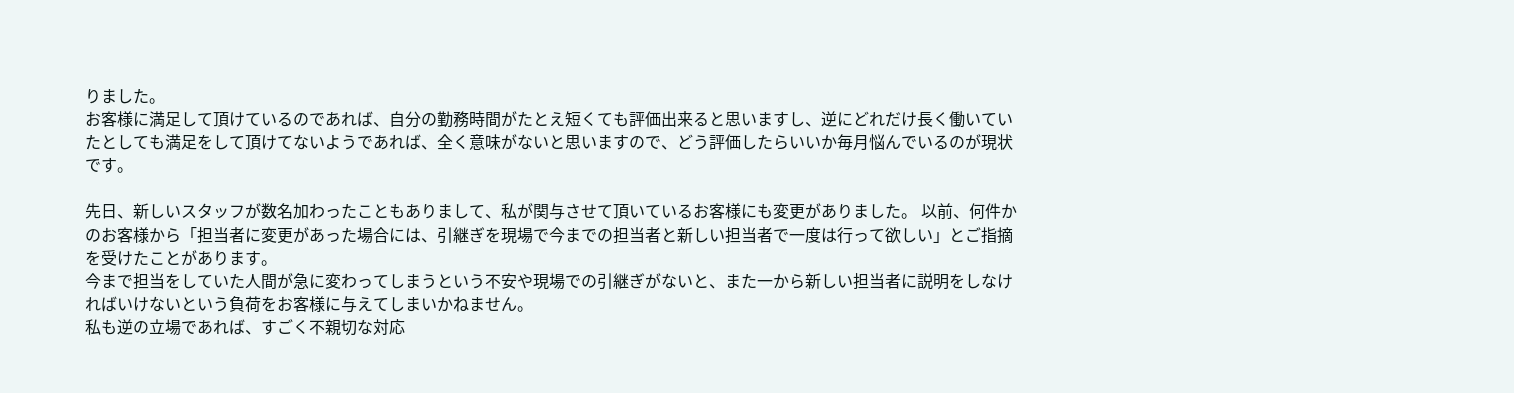りました。
お客様に満足して頂けているのであれば、自分の勤務時間がたとえ短くても評価出来ると思いますし、逆にどれだけ長く働いていたとしても満足をして頂けてないようであれば、全く意味がないと思いますので、どう評価したらいいか毎月悩んでいるのが現状です。

先日、新しいスタッフが数名加わったこともありまして、私が関与させて頂いているお客様にも変更がありました。 以前、何件かのお客様から「担当者に変更があった場合には、引継ぎを現場で今までの担当者と新しい担当者で一度は行って欲しい」とご指摘を受けたことがあります。
今まで担当をしていた人間が急に変わってしまうという不安や現場での引継ぎがないと、また一から新しい担当者に説明をしなければいけないという負荷をお客様に与えてしまいかねません。
私も逆の立場であれば、すごく不親切な対応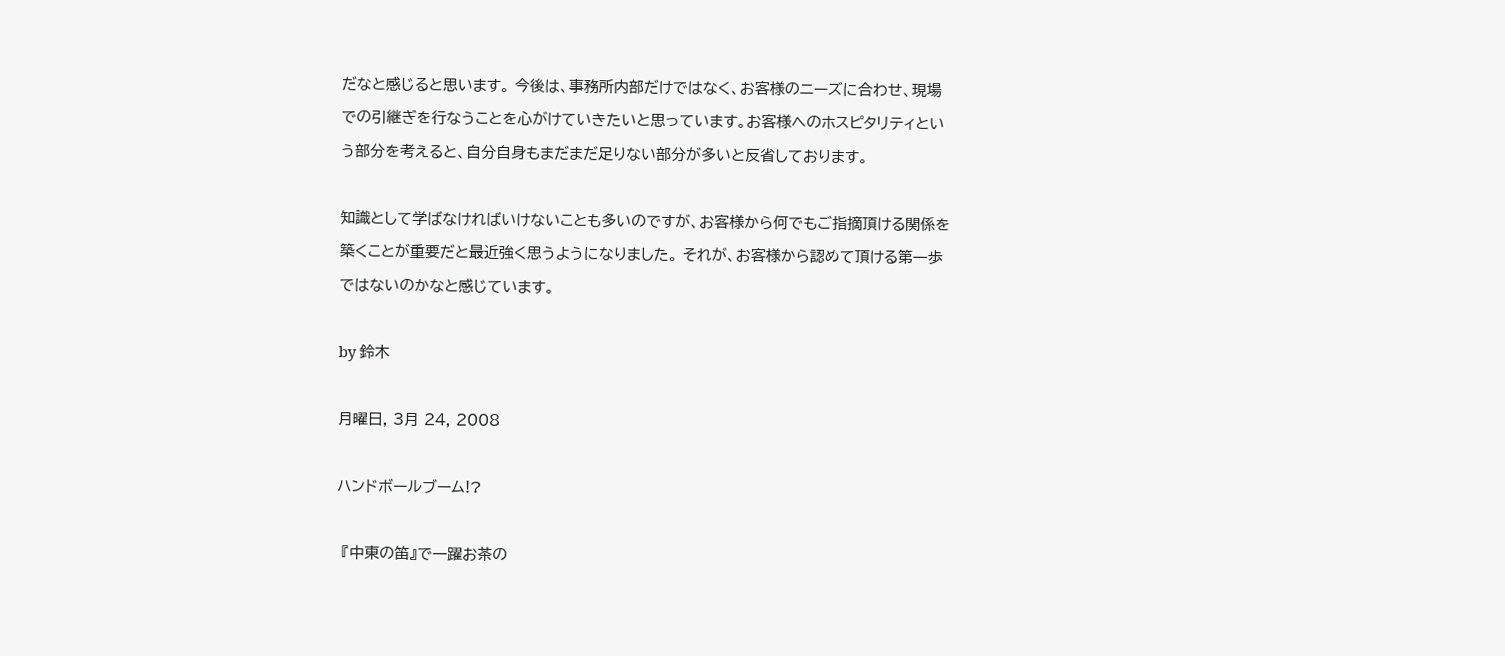だなと感じると思います。 今後は、事務所内部だけではなく、お客様のニーズに合わせ、現場での引継ぎを行なうことを心がけていきたいと思っています。お客様へのホスピタリティという部分を考えると、自分自身もまだまだ足りない部分が多いと反省しております。

知識として学ばなければいけないことも多いのですが、お客様から何でもご指摘頂ける関係を築くことが重要だと最近強く思うようになりました。 それが、お客様から認めて頂ける第一歩ではないのかなと感じています。

by 鈴木

月曜日, 3月 24, 2008

ハンドボールブーム!?

 『中東の笛』で一躍お茶の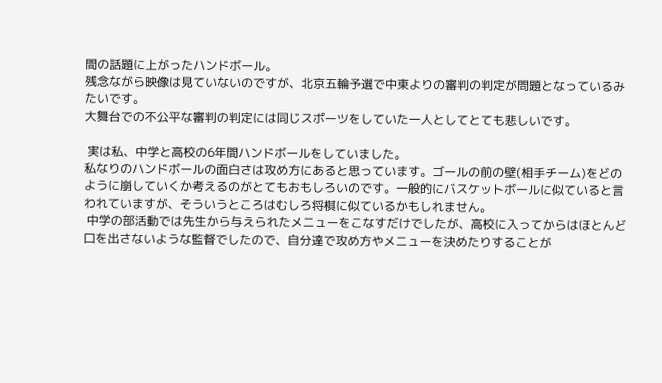間の話題に上がったハンドボール。
残念ながら映像は見ていないのですが、北京五輪予選で中東よりの審判の判定が問題となっているみたいです。
大舞台での不公平な審判の判定には同じスポーツをしていた一人としてとても悲しいです。

 実は私、中学と高校の6年間ハンドボールをしていました。
私なりのハンドボールの面白さは攻め方にあると思っています。ゴールの前の壁(相手チーム)をどのように崩していくか考えるのがとてもおもしろいのです。一般的にバスケットボールに似ていると言われていますが、そういうところはむしろ将棋に似ているかもしれません。
 中学の部活動では先生から与えられたメニューをこなすだけでしたが、高校に入ってからはほとんど口を出さないような監督でしたので、自分達で攻め方やメニューを決めたりすることが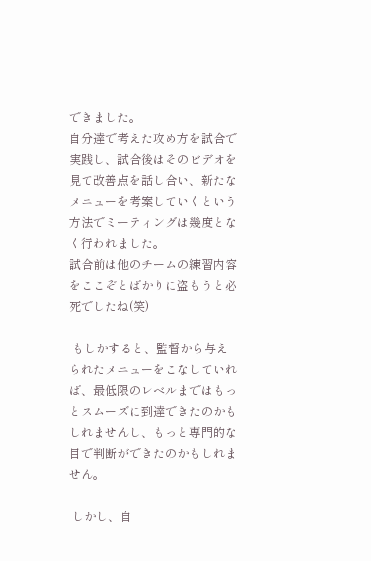できました。
自分達で考えた攻め方を試合で実践し、試合後はそのビデオを見て改善点を話し合い、新たなメニューを考案していくという方法でミーティングは幾度となく行われました。
試合前は他のチームの練習内容をここぞとばかりに盗もうと必死でしたね(笑)

 もしかすると、監督から与えられたメニューをこなしていれば、最低限のレベルまではもっとスムーズに到達できたのかもしれませんし、もっと専門的な目で判断ができたのかもしれません。

 しかし、自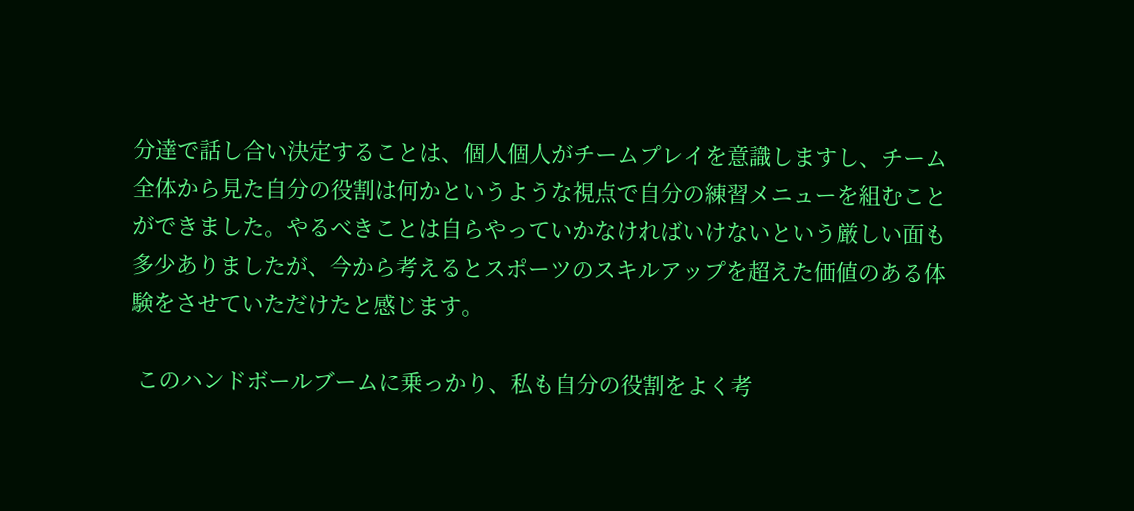分達で話し合い決定することは、個人個人がチームプレイを意識しますし、チーム全体から見た自分の役割は何かというような視点で自分の練習メニューを組むことができました。やるべきことは自らやっていかなければいけないという厳しい面も多少ありましたが、今から考えるとスポーツのスキルアップを超えた価値のある体験をさせていただけたと感じます。

 このハンドボールブームに乗っかり、私も自分の役割をよく考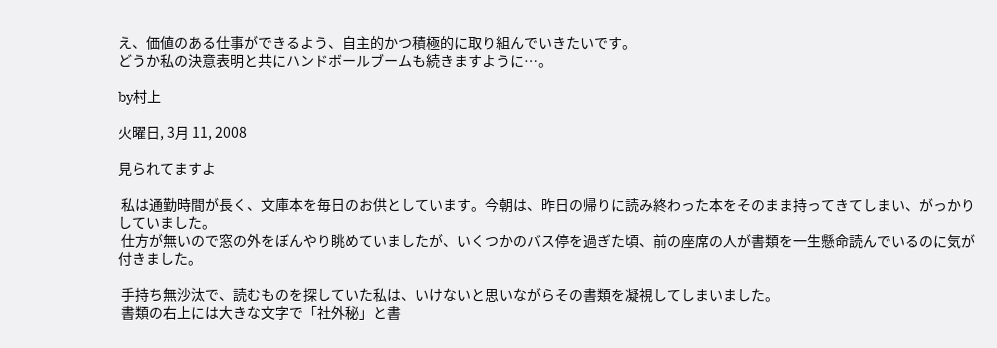え、価値のある仕事ができるよう、自主的かつ積極的に取り組んでいきたいです。
どうか私の決意表明と共にハンドボールブームも続きますように…。

by村上

火曜日, 3月 11, 2008

見られてますよ

 私は通勤時間が長く、文庫本を毎日のお供としています。今朝は、昨日の帰りに読み終わった本をそのまま持ってきてしまい、がっかりしていました。
 仕方が無いので窓の外をぼんやり眺めていましたが、いくつかのバス停を過ぎた頃、前の座席の人が書類を一生懸命読んでいるのに気が付きました。

 手持ち無沙汰で、読むものを探していた私は、いけないと思いながらその書類を凝視してしまいました。
 書類の右上には大きな文字で「社外秘」と書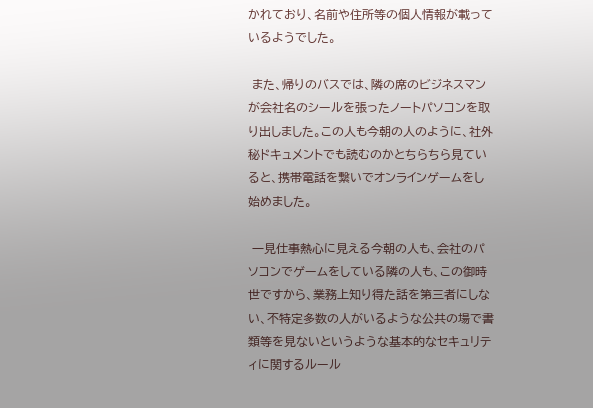かれており、名前や住所等の個人情報が載っているようでした。

 また、帰りのバスでは、隣の席のビジネスマンが会社名のシールを張ったノートパソコンを取り出しました。この人も今朝の人のように、社外秘ドキュメントでも読むのかとちらちら見ていると、携帯電話を繋いでオンラインゲームをし始めました。

 一見仕事熱心に見える今朝の人も、会社のパソコンでゲームをしている隣の人も、この御時世ですから、業務上知り得た話を第三者にしない、不特定多数の人がいるような公共の場で書類等を見ないというような基本的なセキュリティに関するルール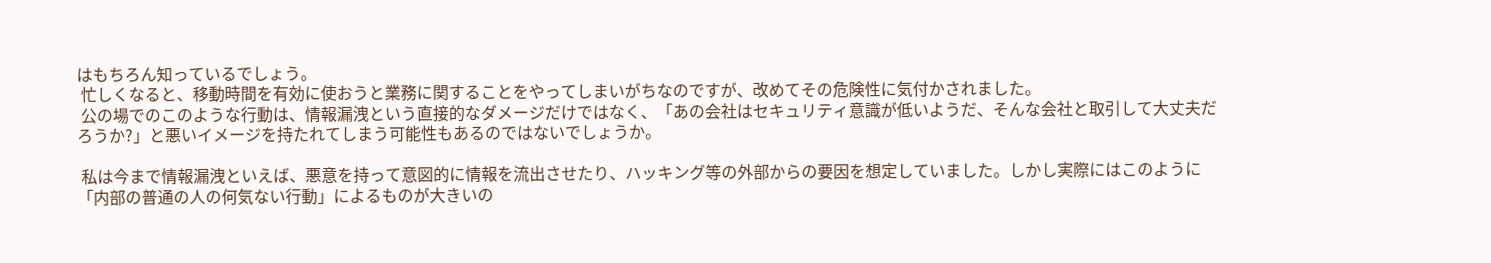はもちろん知っているでしょう。
 忙しくなると、移動時間を有効に使おうと業務に関することをやってしまいがちなのですが、改めてその危険性に気付かされました。
 公の場でのこのような行動は、情報漏洩という直接的なダメージだけではなく、「あの会社はセキュリティ意識が低いようだ、そんな会社と取引して大丈夫だろうか?」と悪いイメージを持たれてしまう可能性もあるのではないでしょうか。

 私は今まで情報漏洩といえば、悪意を持って意図的に情報を流出させたり、ハッキング等の外部からの要因を想定していました。しかし実際にはこのように「内部の普通の人の何気ない行動」によるものが大きいの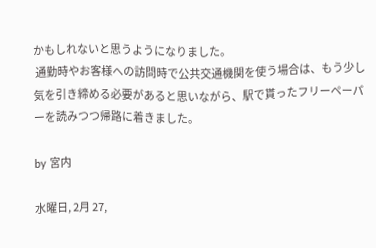かもしれないと思うようになりました。
 通勤時やお客様への訪問時で公共交通機関を使う場合は、もう少し気を引き締める必要があると思いながら、駅で貰ったフリーペーパーを読みつつ帰路に着きました。

by 宮内

水曜日, 2月 27,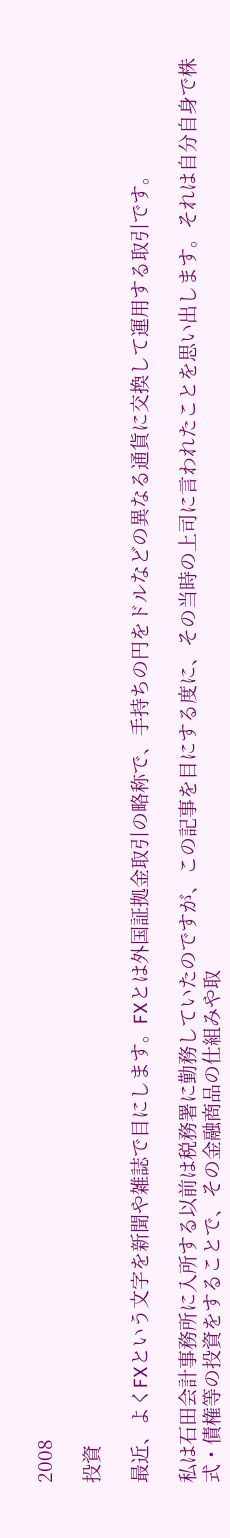2008

投資

最近、よくFXという文字を新聞や雑誌で目にします。FXとは外国証拠金取引の略称で、手持ちの円をドルなどの異なる通貨に交換して運用する取引です。

私は石田会計事務所に入所する以前は税務署に勤務していたのですが、この記事を目にする度に、その当時の上司に言われたことを思い出します。それは自分自身で株式・債権等の投資をすることで、その金融商品の仕組みや取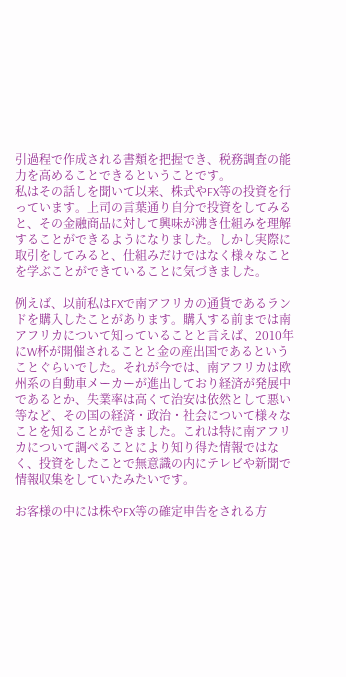引過程で作成される書類を把握でき、税務調査の能力を高めることできるということです。
私はその話しを聞いて以来、株式やFX等の投資を行っています。上司の言葉通り自分で投資をしてみると、その金融商品に対して興味が沸き仕組みを理解することができるようになりました。しかし実際に取引をしてみると、仕組みだけではなく様々なことを学ぶことができていることに気づきました。

例えば、以前私はFXで南アフリカの通貨であるランドを購入したことがあります。購入する前までは南アフリカについて知っていることと言えば、2010年にW杯が開催されることと金の産出国であるということぐらいでした。それが今では、南アフリカは欧州系の自動車メーカーが進出しており経済が発展中であるとか、失業率は高くて治安は依然として悪い等など、その国の経済・政治・社会について様々なことを知ることができました。これは特に南アフリカについて調べることにより知り得た情報ではなく、投資をしたことで無意識の内にテレビや新聞で情報収集をしていたみたいです。

お客様の中には株やFX等の確定申告をされる方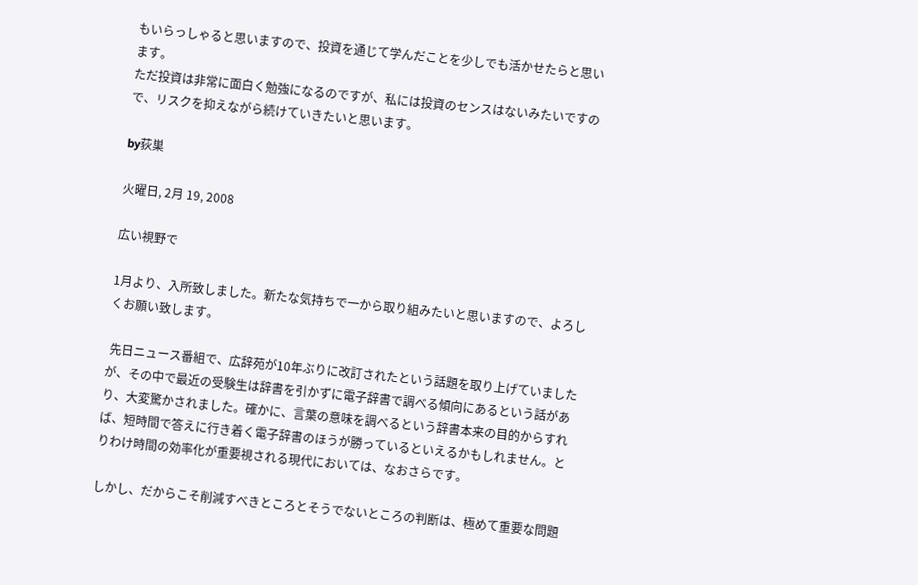もいらっしゃると思いますので、投資を通じて学んだことを少しでも活かせたらと思います。
ただ投資は非常に面白く勉強になるのですが、私には投資のセンスはないみたいですので、リスクを抑えながら続けていきたいと思います。

by荻巣

火曜日, 2月 19, 2008

広い視野で

1月より、入所致しました。新たな気持ちで一から取り組みたいと思いますので、よろしくお願い致します。

 先日ニュース番組で、広辞苑が10年ぶりに改訂されたという話題を取り上げていましたが、その中で最近の受験生は辞書を引かずに電子辞書で調べる傾向にあるという話があり、大変驚かされました。確かに、言葉の意味を調べるという辞書本来の目的からすれば、短時間で答えに行き着く電子辞書のほうが勝っているといえるかもしれません。とりわけ時間の効率化が重要視される現代においては、なおさらです。

しかし、だからこそ削減すべきところとそうでないところの判断は、極めて重要な問題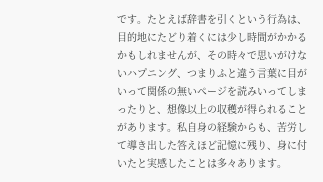です。たとえば辞書を引くという行為は、目的地にたどり着くには少し時間がかかるかもしれませんが、その時々で思いがけないハプニング、つまりふと違う言葉に目がいって関係の無いページを読みいってしまったりと、想像以上の収穫が得られることがあります。私自身の経験からも、苦労して導き出した答えほど記憶に残り、身に付いたと実感したことは多々あります。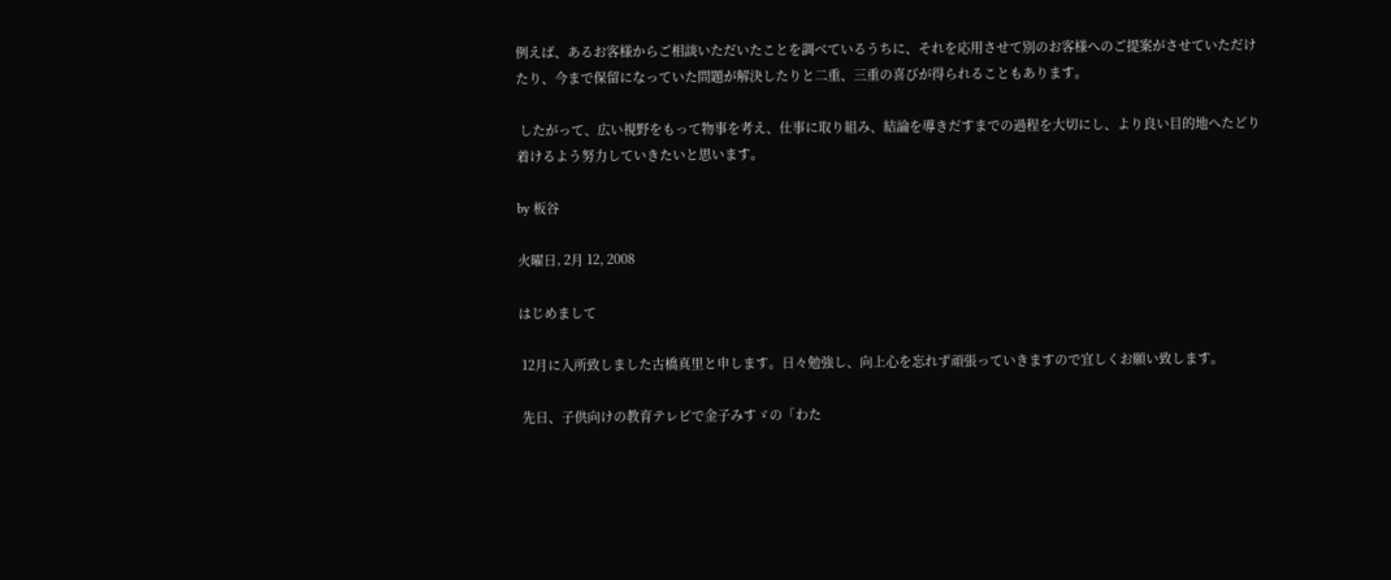例えば、あるお客様からご相談いただいたことを調べているうちに、それを応用させて別のお客様へのご提案がさせていただけたり、今まで保留になっていた問題が解決したりと二重、三重の喜びが得られることもあります。

 したがって、広い視野をもって物事を考え、仕事に取り組み、結論を導きだすまでの過程を大切にし、より良い目的地へたどり着けるよう努力していきたいと思います。

by 板谷

火曜日, 2月 12, 2008

はじめまして

 12月に入所致しました古橋真里と申します。日々勉強し、向上心を忘れず頑張っていきますので宜しくお願い致します。

 先日、子供向けの教育テレビで金子みすゞの「わた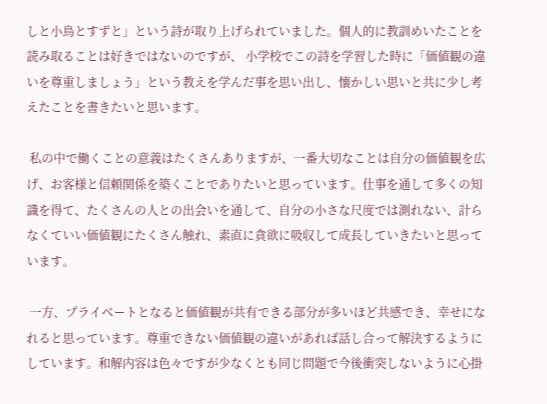しと小鳥とすずと」という詩が取り上げられていました。個人的に教訓めいたことを読み取ることは好きではないのですが、 小学校でこの詩を学習した時に「価値観の違いを尊重しましょう」という教えを学んだ事を思い出し、懐かしい思いと共に少し考えたことを書きたいと思います。

 私の中で働くことの意義はたくさんありますが、一番大切なことは自分の価値観を広げ、お客様と信頼関係を築くことでありたいと思っています。仕事を通して多くの知識を得て、たくさんの人との出会いを通して、自分の小さな尺度では測れない、計らなくていい価値観にたくさん触れ、素直に貪欲に吸収して成長していきたいと思っています。

 一方、プライベートとなると価値観が共有できる部分が多いほど共感でき、幸せになれると思っています。尊重できない価値観の違いがあれば話し合って解決するようにしています。和解内容は色々ですが少なくとも同じ問題で今後衝突しないように心掛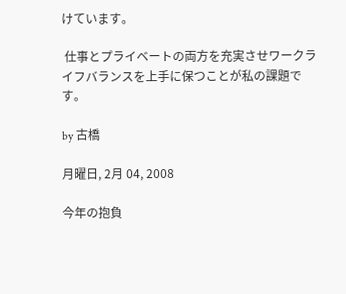けています。

 仕事とプライベートの両方を充実させワークライフバランスを上手に保つことが私の課題です。

by 古橋

月曜日, 2月 04, 2008

今年の抱負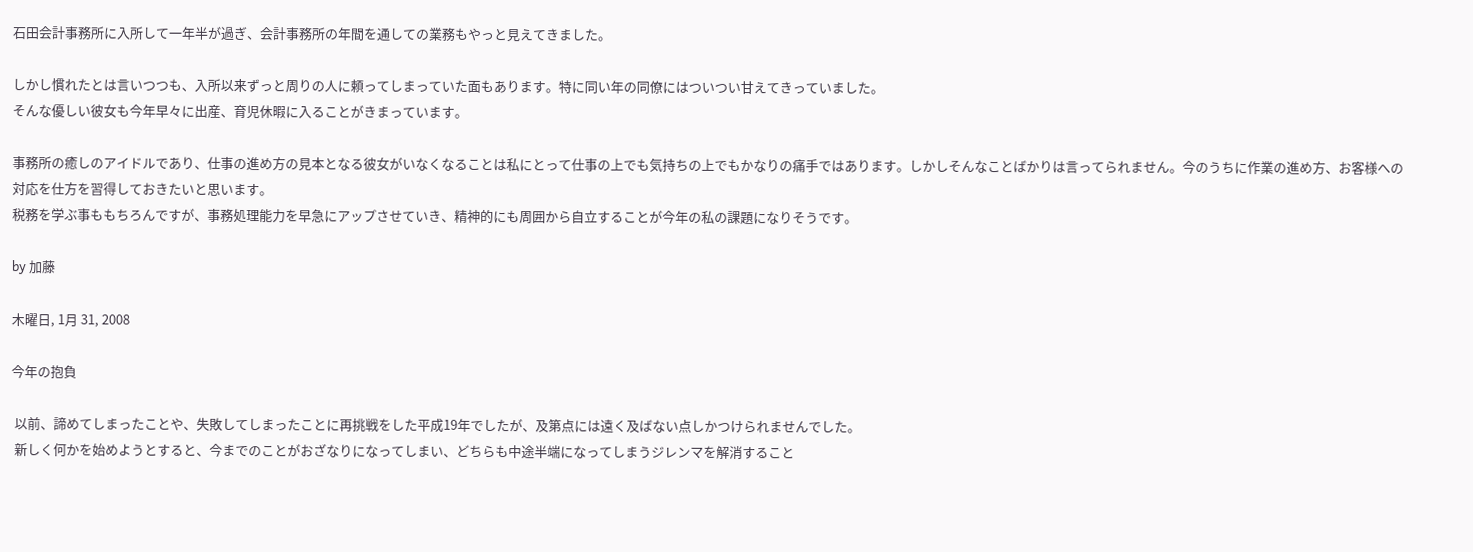石田会計事務所に入所して一年半が過ぎ、会計事務所の年間を通しての業務もやっと見えてきました。

しかし慣れたとは言いつつも、入所以来ずっと周りの人に頼ってしまっていた面もあります。特に同い年の同僚にはついつい甘えてきっていました。
そんな優しい彼女も今年早々に出産、育児休暇に入ることがきまっています。

事務所の癒しのアイドルであり、仕事の進め方の見本となる彼女がいなくなることは私にとって仕事の上でも気持ちの上でもかなりの痛手ではあります。しかしそんなことばかりは言ってられません。今のうちに作業の進め方、お客様への対応を仕方を習得しておきたいと思います。
税務を学ぶ事ももちろんですが、事務処理能力を早急にアップさせていき、精神的にも周囲から自立することが今年の私の課題になりそうです。

by 加藤

木曜日, 1月 31, 2008

今年の抱負

 以前、諦めてしまったことや、失敗してしまったことに再挑戦をした平成19年でしたが、及第点には遠く及ばない点しかつけられませんでした。
 新しく何かを始めようとすると、今までのことがおざなりになってしまい、どちらも中途半端になってしまうジレンマを解消すること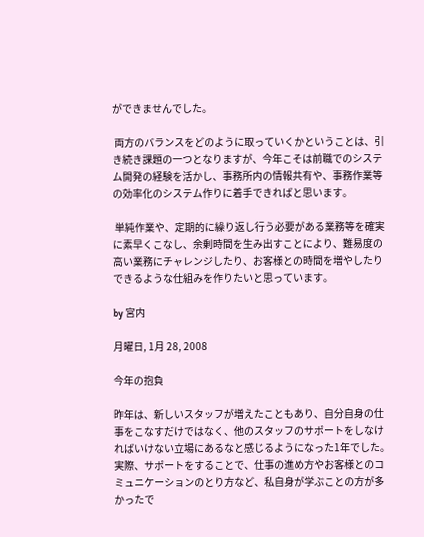ができませんでした。

 両方のバランスをどのように取っていくかということは、引き続き課題の一つとなりますが、今年こそは前職でのシステム開発の経験を活かし、事務所内の情報共有や、事務作業等の効率化のシステム作りに着手できればと思います。

 単純作業や、定期的に繰り返し行う必要がある業務等を確実に素早くこなし、余剰時間を生み出すことにより、難易度の高い業務にチャレンジしたり、お客様との時間を増やしたりできるような仕組みを作りたいと思っています。

by 宮内

月曜日, 1月 28, 2008

今年の抱負

昨年は、新しいスタッフが増えたこともあり、自分自身の仕事をこなすだけではなく、他のスタッフのサポートをしなければいけない立場にあるなと感じるようになった1年でした。実際、サポートをすることで、仕事の進め方やお客様とのコミュニケーションのとり方など、私自身が学ぶことの方が多かったで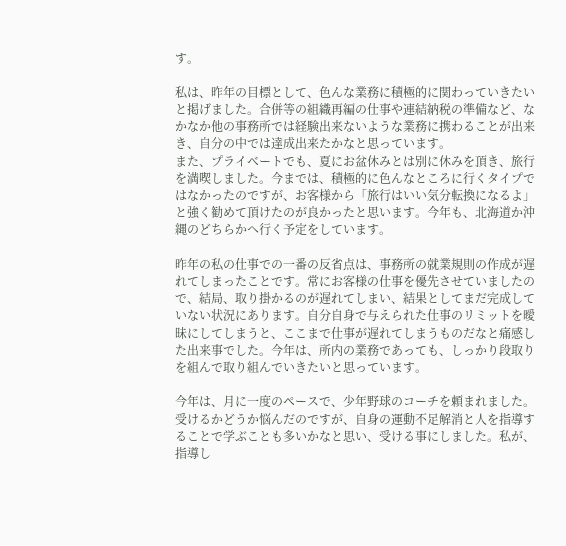す。

私は、昨年の目標として、色んな業務に積極的に関わっていきたいと掲げました。合併等の組織再編の仕事や連結納税の準備など、なかなか他の事務所では経験出来ないような業務に携わることが出来き、自分の中では達成出来たかなと思っています。
また、プライベートでも、夏にお盆休みとは別に休みを頂き、旅行を満喫しました。今までは、積極的に色んなところに行くタイプではなかったのですが、お客様から「旅行はいい気分転換になるよ」と強く勧めて頂けたのが良かったと思います。今年も、北海道か沖縄のどちらかへ行く予定をしています。

昨年の私の仕事での一番の反省点は、事務所の就業規則の作成が遅れてしまったことです。常にお客様の仕事を優先させていましたので、結局、取り掛かるのが遅れてしまい、結果としてまだ完成していない状況にあります。自分自身で与えられた仕事のリミットを曖昧にしてしまうと、ここまで仕事が遅れてしまうものだなと痛感した出来事でした。今年は、所内の業務であっても、しっかり段取りを組んで取り組んでいきたいと思っています。

今年は、月に一度のペースで、少年野球のコーチを頼まれました。受けるかどうか悩んだのですが、自身の運動不足解消と人を指導することで学ぶことも多いかなと思い、受ける事にしました。私が、指導し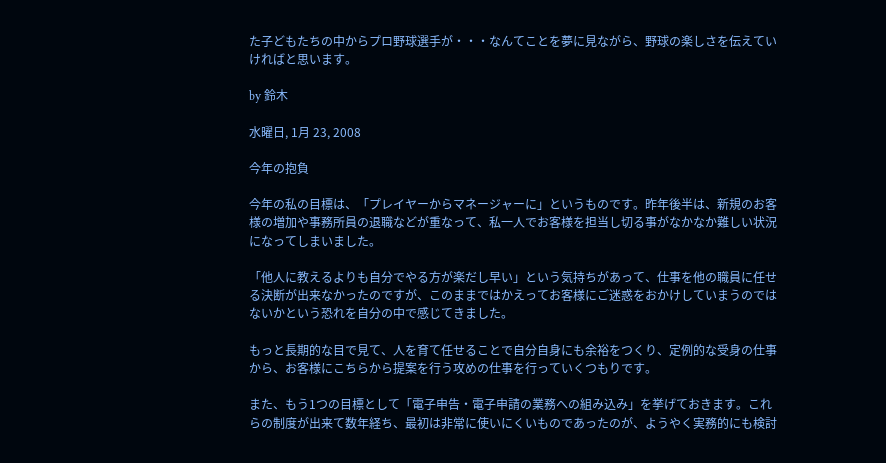た子どもたちの中からプロ野球選手が・・・なんてことを夢に見ながら、野球の楽しさを伝えていければと思います。

by 鈴木

水曜日, 1月 23, 2008

今年の抱負

今年の私の目標は、「プレイヤーからマネージャーに」というものです。昨年後半は、新規のお客様の増加や事務所員の退職などが重なって、私一人でお客様を担当し切る事がなかなか難しい状況になってしまいました。

「他人に教えるよりも自分でやる方が楽だし早い」という気持ちがあって、仕事を他の職員に任せる決断が出来なかったのですが、このままではかえってお客様にご迷惑をおかけしていまうのではないかという恐れを自分の中で感じてきました。

もっと長期的な目で見て、人を育て任せることで自分自身にも余裕をつくり、定例的な受身の仕事から、お客様にこちらから提案を行う攻めの仕事を行っていくつもりです。

また、もう1つの目標として「電子申告・電子申請の業務への組み込み」を挙げておきます。これらの制度が出来て数年経ち、最初は非常に使いにくいものであったのが、ようやく実務的にも検討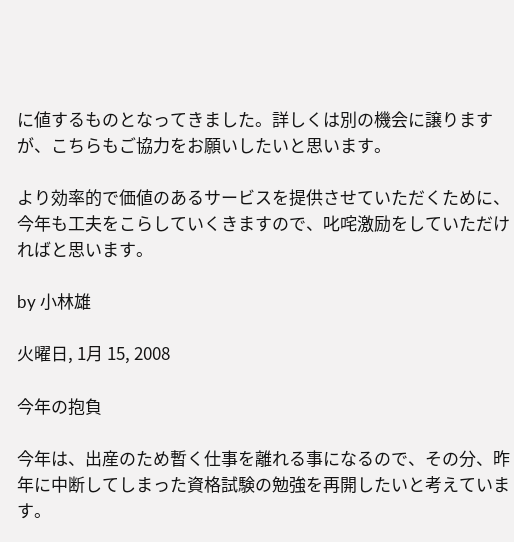に値するものとなってきました。詳しくは別の機会に譲りますが、こちらもご協力をお願いしたいと思います。

より効率的で価値のあるサービスを提供させていただくために、今年も工夫をこらしていくきますので、叱咤激励をしていただければと思います。

by 小林雄

火曜日, 1月 15, 2008

今年の抱負

今年は、出産のため暫く仕事を離れる事になるので、その分、昨年に中断してしまった資格試験の勉強を再開したいと考えています。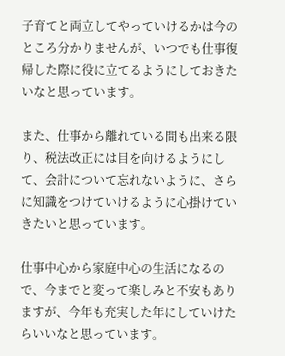子育てと両立してやっていけるかは今のところ分かりませんが、いつでも仕事復帰した際に役に立てるようにしておきたいなと思っています。

また、仕事から離れている間も出来る限り、税法改正には目を向けるようにして、会計について忘れないように、さらに知識をつけていけるように心掛けていきたいと思っています。

仕事中心から家庭中心の生活になるので、今までと変って楽しみと不安もありますが、今年も充実した年にしていけたらいいなと思っています。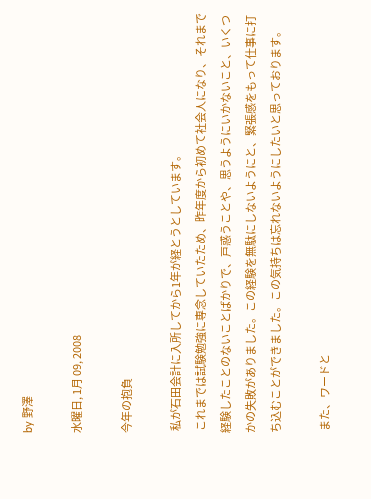by 野澤

水曜日, 1月 09, 2008

今年の抱負

 私が石田会計に入所してから1年が経とうとしています。
 これまでは試験勉強に専念していたため、昨年度から初めて社会人になり、それまで経験したことのないことばかりで、戸惑うことや、思うようにいかないこと、いくつかの失敗がありました。この経験を無駄にしないようにと、緊張感をもって仕事に打ち込むことができました。この気持ちは忘れないようにしたいと思っております。

 また、ワードと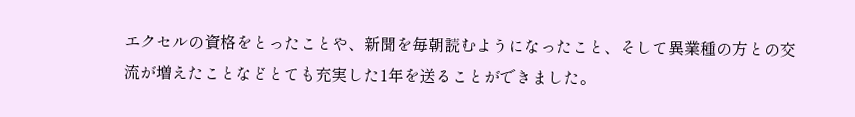エクセルの資格をとったことや、新聞を毎朝読むようになったこと、そして異業種の方との交流が増えたことなどとても充実した1年を送ることができました。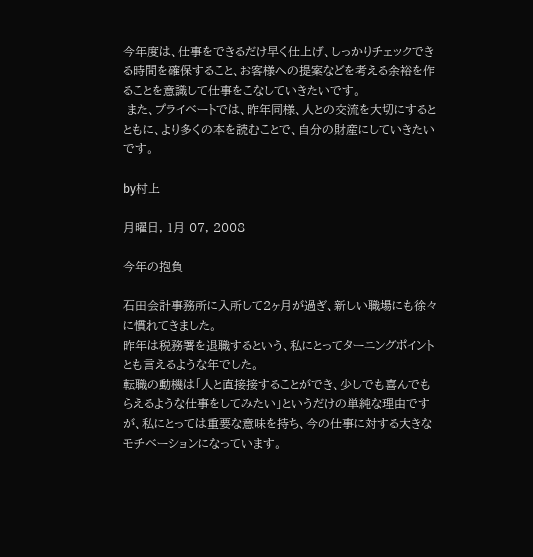今年度は、仕事をできるだけ早く仕上げ、しっかりチェックできる時間を確保すること、お客様への提案などを考える余裕を作ることを意識して仕事をこなしていきたいです。
 また、プライベートでは、昨年同様、人との交流を大切にするとともに、より多くの本を読むことで、自分の財産にしていきたいです。

by村上

月曜日, 1月 07, 2008

今年の抱負

石田会計事務所に入所して2ヶ月が過ぎ、新しい職場にも徐々に慣れてきました。
昨年は税務署を退職するという、私にとってターニングポイントとも言えるような年でした。
転職の動機は「人と直接接することができ、少しでも喜んでもらえるような仕事をしてみたい」というだけの単純な理由ですが、私にとっては重要な意味を持ち、今の仕事に対する大きなモチベーションになっています。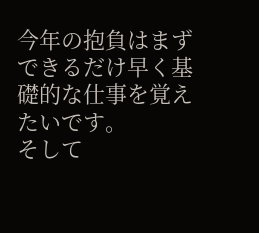今年の抱負はまずできるだけ早く基礎的な仕事を覚えたいです。
そして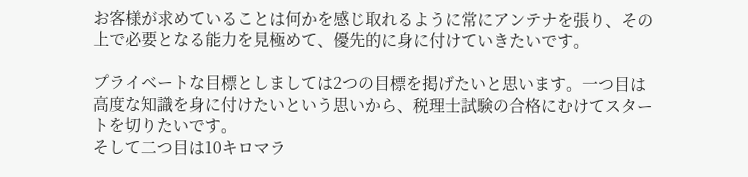お客様が求めていることは何かを感じ取れるように常にアンテナを張り、その上で必要となる能力を見極めて、優先的に身に付けていきたいです。

プライベートな目標としましては2つの目標を掲げたいと思います。一つ目は高度な知識を身に付けたいという思いから、税理士試験の合格にむけてスタートを切りたいです。
そして二つ目は10キロマラ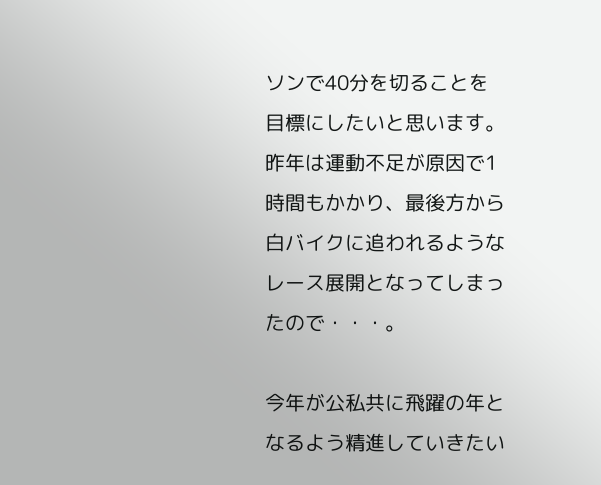ソンで40分を切ることを目標にしたいと思います。昨年は運動不足が原因で1時間もかかり、最後方から白バイクに追われるようなレース展開となってしまったので・・・。

今年が公私共に飛躍の年となるよう精進していきたい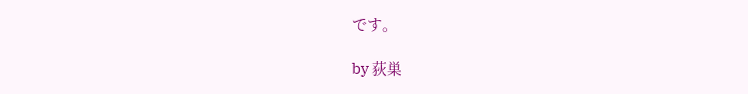です。

by 荻巣